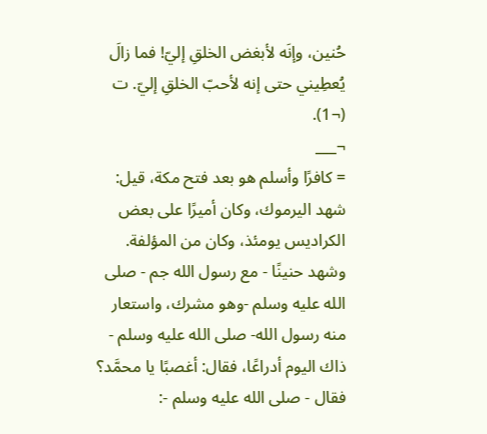حُنين، وإنَه لأبغض الخلقِ إليّ! فما زالَ يُعطِيني حتى إنه لأحبّ الخلقِ إليّ. ت (¬1).
¬___
= كافرًا وأسلم هو بعد فتح مكة، قيل: شهد اليرموك، وكان أميرًا على بعض الكراديس يومئذ، وكان من المؤلفة.
وشهد حنينًا - مع رسول الله جم - صلى الله عليه وسلم -وهو مشرك، واستعار منه رسول الله- صلى الله عليه وسلم - ذاك اليوم أدراعًا، فقال: أغصبًا يا محمَّد؟ فقال - صلى الله عليه وسلم -: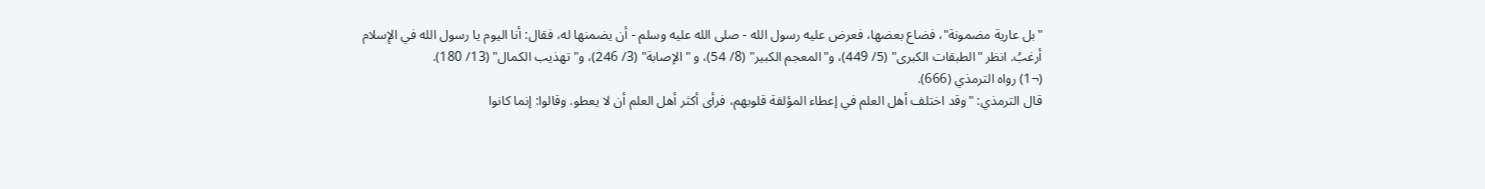"بل عارية مضمونة"، فضاع بعضها، فعرض عليه رسول الله - صلى الله عليه وسلم - أن يضمنها له، فقال: أنا اليوم يا رسول الله في الإِسلام أرغبُ. انظر "الطبقات الكبرى" (5/ 449)، و"المعجم الكبير" (8/ 54)، و "الإصابة" (3/ 246)، و"تهذيب الكمال" (13/ 180).
(¬1) رواه الترمذي (666).
قال الترمذي: "وقد اختلف أهل العلم في إعطاء المؤلفة قلوبهم، فرأى أكثر أهل العلم أن لا يعطو. وقالوا: إنما كانوا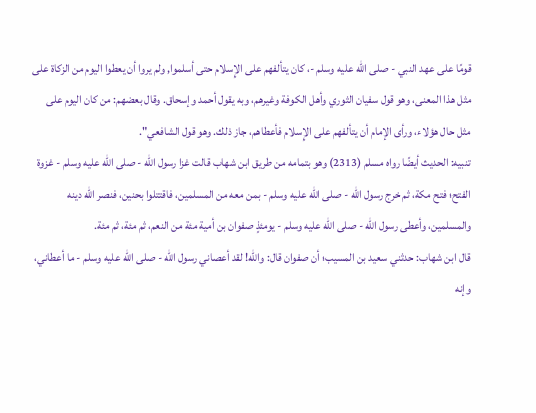قومًا على عهد النبي - صلى الله عليه وسلم -، كان يتألفهم على الإِسلام حتى أسلموا, ولم يروا أن يعطوا اليوم من الزكاة على مثل هذا المعنى، وهو قول سفيان الثوري وأهل الكوفة وغيرهم، وبه يقول أحمد وإسحاق. وقال بعضهم: من كان اليوم على مثل حال هؤلاء، ورأى الإمام أن يتألفهم على الإِسلام فأعطاهم، جاز ذلك. وهو قول الشافعي".
تنبيه: الحديث أيضًا رواه مسلم (2313) وهو بتمامه من طريق ابن شهاب قالت غزا رسول الله - صلى الله عليه وسلم - غزوة الفتح؛ فتح مكة، ثم خرج رسول الله - صلى الله عليه وسلم - بمن معه من المسلمين، فاقتتلوا بحنين، فنصر الله دينه والمسلمين، وأعطى رسول الله - صلى الله عليه وسلم - يومئذٍ صفوان بن أمية مئة من النعم، ثم مئة، ثم مئة.
قال ابن شهاب: حدثني سعيد بن المسيب؛ أن صفوان قال: والله! لقد أعصاني رسول الله - صلى الله عليه وسلم - ما أعطاني، وإنه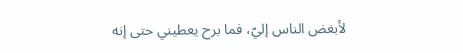لأبغض الناس إليّ، فما برح يعطيني حتى إنه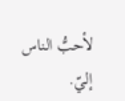لأحبُّ الناس إليّ.